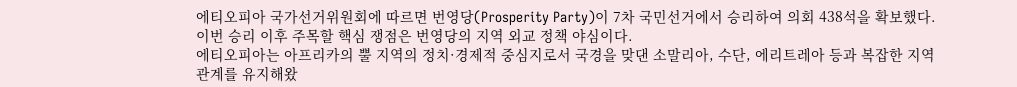에티오피아 국가선거위원회에 따르면 번영당(Prosperity Party)이 7차 국민선거에서 승리하여 의회 438석을 확보했다. 이번 승리 이후 주목할 핵심 쟁점은 번영당의 지역 외교 정책 야심이다.
에티오피아는 아프리카의 뿔 지역의 정치·경제적 중심지로서 국경을 맞댄 소말리아, 수단, 에리트레아 등과 복잡한 지역 관계를 유지해왔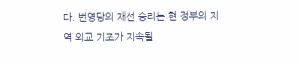다. 번영당의 재선 승리는 현 정부의 지역 외교 기조가 지속될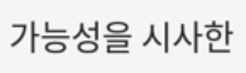가능성을 시사한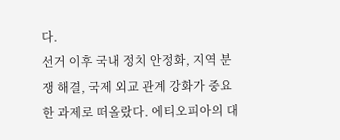다.
선거 이후 국내 정치 안정화, 지역 분쟁 해결, 국제 외교 관계 강화가 중요한 과제로 떠올랐다. 에티오피아의 대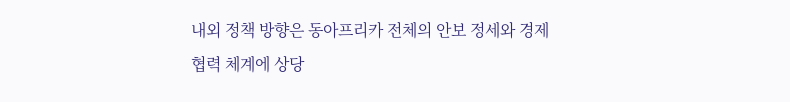내외 정책 방향은 동아프리카 전체의 안보 정세와 경제 협력 체계에 상당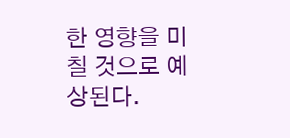한 영향을 미칠 것으로 예상된다.